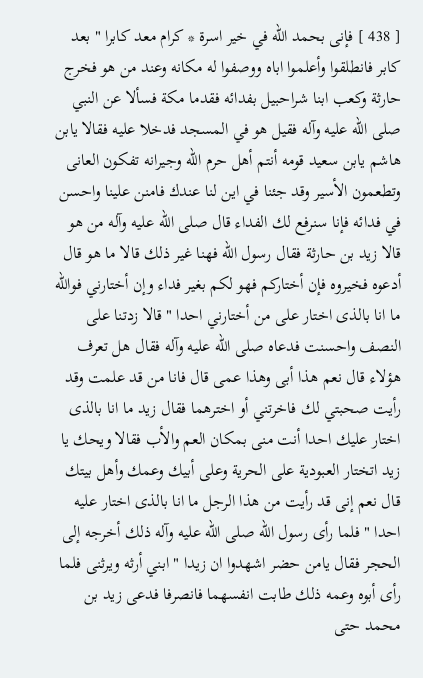[ 438 ] فإنى بحمد الله في خير اسرة * كرام معد كابرا " بعد كابر فانطلقوا وأعلموا اباه ووصفوا له مكانه وعند من هو فخرج حارثة وكعب ابنا شراحبيل بفدائه فقدما مكة فسألا عن النبي صلى الله عليه وآله فقيل هو في المسجد فدخلا عليه فقالا يابن هاشم يابن سعيد قومه أنتم أهل حرم الله وجيرانه تفكون العانى وتطعمون الأسير وقد جئنا في اين لنا عندك فامنن علينا واحسن في فدائه فإنا سنرفع لك الفداء قال صلى الله عليه وآله من هو قالا زيد بن حارثة فقال رسول الله فهنا غير ذلك قالا ما هو قال أدعوه فخيروه فإن أختاركم فهو لكم بغير فداء وإن أختارني فوالله ما انا بالذى اختار على من أختارني احدا " قالا زدتنا على النصف واحسنت فدعاه صلى الله عليه وآله فقال هل تعرف هؤلاء قال نعم هذا أبى وهذا عمى قال فانا من قد علمت وقد رأيت صحبتي لك فاخرتني أو اخترهما فقال زيد ما انا بالذى اختار عليك احدا أنت منى بمكان العم والأب فقالا ويحك يا زيد اتختار العبودية على الحرية وعلى أبيك وعمك وأهل بيتك قال نعم إنى قد رأيت من هذا الرجل ما انا بالذى اختار عليه احدا " فلما رأى رسول الله صلى الله عليه وآله ذلك أخرجه إلى الحجر فقال يامن حضر اشهدوا ان زيدا " ابني أرثه ويرثنى فلما رأى أبوه وعمه ذلك طابت انفسهما فانصرفا فدعى زيد بن محمد حتى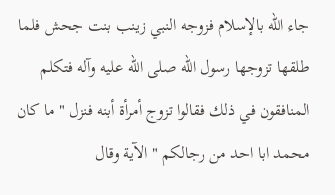جاء الله بالإسلام فزوجه النبي زينب بنت جحش فلما طلقها تزوجها رسول الله صلى الله عليه وآله فتكلم المنافقون في ذلك فقالوا تزوج أمرأة أبنه فنزل " ما كان محمد ابا احد من رجالكم " الآية وقال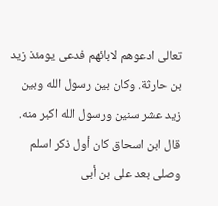تعالى ادعوهم لابائهم فدعى يومئذ زيد بن حارثة. وكان بين رسول الله وبين زيد عشر سنين ورسول الله اكبر منه. قال ابن اسحاق كان أول ذكر اسلم وصلى بعد على بن أبى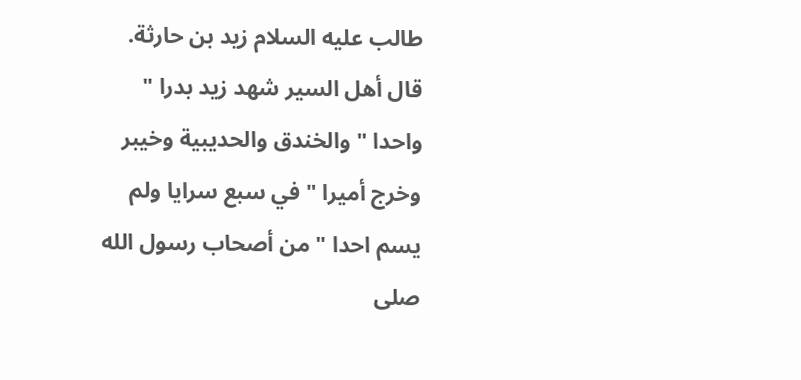طالب عليه السلام زيد بن حارثة. قال أهل السير شهد زيد بدرا " واحدا " والخندق والحديبية وخيبر وخرج أميرا " في سبع سرايا ولم يسم احدا " من أصحاب رسول الله صلى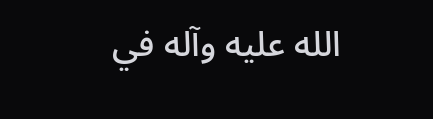الله عليه وآله في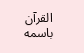القرآن باسمه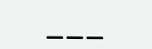___